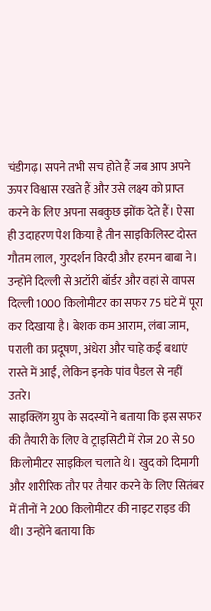चंडीगढ़। सपने तभी सच होते हैं जब आप अपने ऊपर विश्वास रखते हैं और उसे लक्ष्य को प्राप्त करने के लिए अपना सबकुछ झोंक देते हैं। ऐसा ही उदाहरण पेश किया है तीन साइकिलिस्ट दोस्त गौतम लाल, गुरदर्शन विरदी और हरमन बाबा ने। उन्होंने दिल्ली से अटॉरी बॉर्डर और वहां से वापस दिल्ली 1000 किलोमीटर का सफर 75 घंटे में पूरा कर दिखाया है। बेशक कम आराम, लंबा जाम, पराली का प्रदूषण, अंधेरा और चाहे कई बधाएं रास्ते में आईं, लेकिन इनके पांव पैडल से नहीं उतरे।
साइक्लिंग ग्रुप के सदस्यों ने बताया कि इस सफर की तैयारी के लिए वे ट्राइसिटी में रोज 20 से 50 किलोमीटर साइकिल चलाते थे। खुद को दिमागी और शारीरिक तौर पर तैयार करने के लिए सितंबर में तीनों ने 200 किलोमीटर की नाइट राइड की थी। उन्होंने बताया कि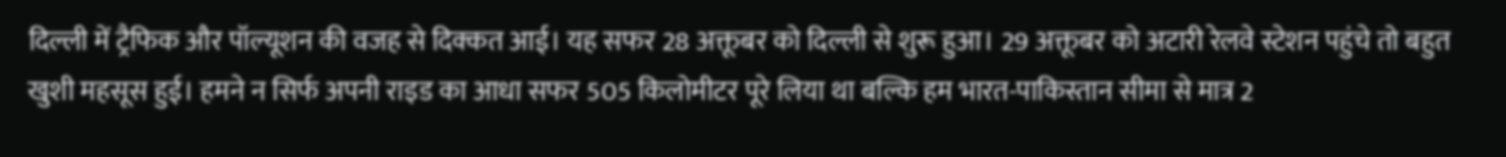दिल्ली में ट्रैफिक और पॉल्यूशन की वजह से दिक्कत आई। यह सफर 28 अक्तूबर को दिल्ली से शुरू हुआ। 29 अक्तूबर को अटारी रेलवे स्टेशन पहुंचे तो बहुत खुशी महसूस हुई। हमने न सिर्फ अपनी राइड का आधा सफर 505 किलोमीटर पूरे लिया था बल्कि हम भारत-पाकिस्तान सीमा से मात्र 2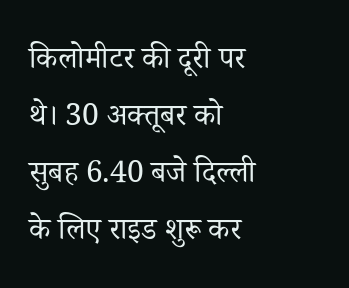किलोमीटर की दूरी पर थे। 30 अक्तूबर को सुबह 6.40 बजे दिल्ली के लिए राइड शुरू कर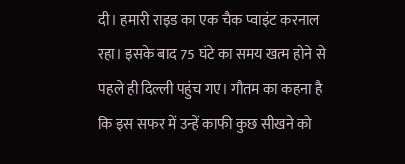दी। हमारी राइड का एक चैक प्वाइंट करनाल रहा। इसके बाद 75 घंटे का समय खत्म होने से पहले ही दिल्ली पहुंच गए। गौतम का कहना है कि इस सफर में उन्हें काफी कुछ सीखने को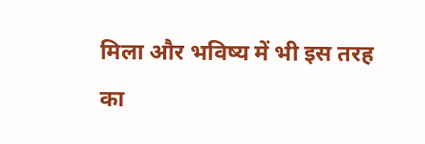मिला और भविष्य में भी इस तरह का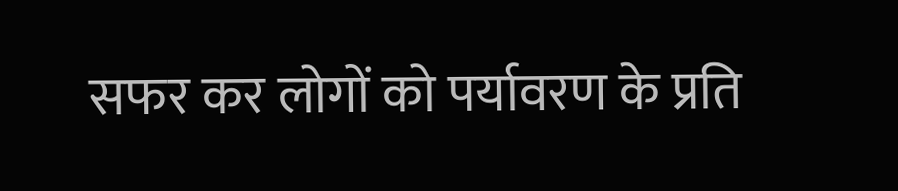सफर कर लोगों को पर्यावरण के प्रति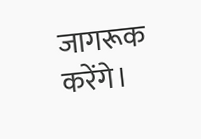जागरूक करेंगे।